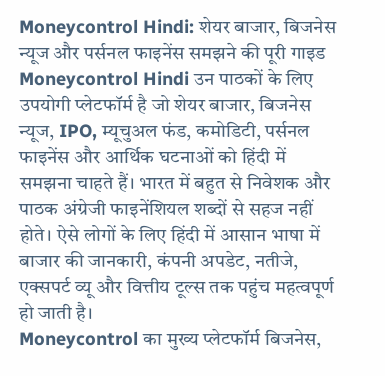Moneycontrol Hindi: शेयर बाजार, बिजनेस न्यूज और पर्सनल फाइनेंस समझने की पूरी गाइड
Moneycontrol Hindi उन पाठकों के लिए उपयोगी प्लेटफॉर्म है जो शेयर बाजार, बिजनेस न्यूज, IPO, म्यूचुअल फंड, कमोडिटी, पर्सनल फाइनेंस और आर्थिक घटनाओं को हिंदी में समझना चाहते हैं। भारत में बहुत से निवेशक और पाठक अंग्रेजी फाइनेंशियल शब्दों से सहज नहीं होते। ऐसे लोगों के लिए हिंदी में आसान भाषा में बाजार की जानकारी, कंपनी अपडेट, नतीजे, एक्सपर्ट व्यू और वित्तीय टूल्स तक पहुंच महत्वपूर्ण हो जाती है।
Moneycontrol का मुख्य प्लेटफॉर्म बिजनेस,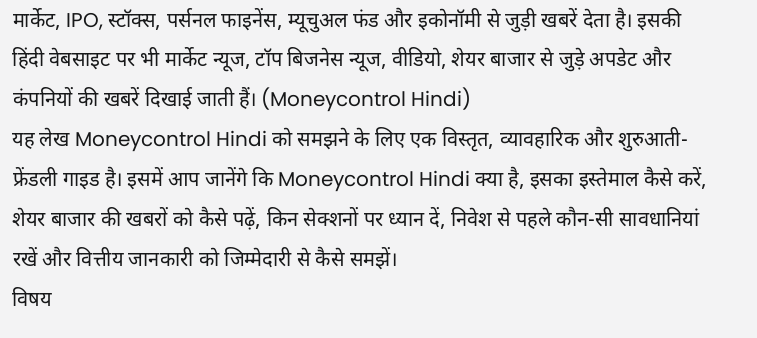मार्केट, IPO, स्टॉक्स, पर्सनल फाइनेंस, म्यूचुअल फंड और इकोनॉमी से जुड़ी खबरें देता है। इसकी हिंदी वेबसाइट पर भी मार्केट न्यूज, टॉप बिजनेस न्यूज, वीडियो, शेयर बाजार से जुड़े अपडेट और कंपनियों की खबरें दिखाई जाती हैं। (Moneycontrol Hindi)
यह लेख Moneycontrol Hindi को समझने के लिए एक विस्तृत, व्यावहारिक और शुरुआती-फ्रेंडली गाइड है। इसमें आप जानेंगे कि Moneycontrol Hindi क्या है, इसका इस्तेमाल कैसे करें, शेयर बाजार की खबरों को कैसे पढ़ें, किन सेक्शनों पर ध्यान दें, निवेश से पहले कौन-सी सावधानियां रखें और वित्तीय जानकारी को जिम्मेदारी से कैसे समझें।
विषय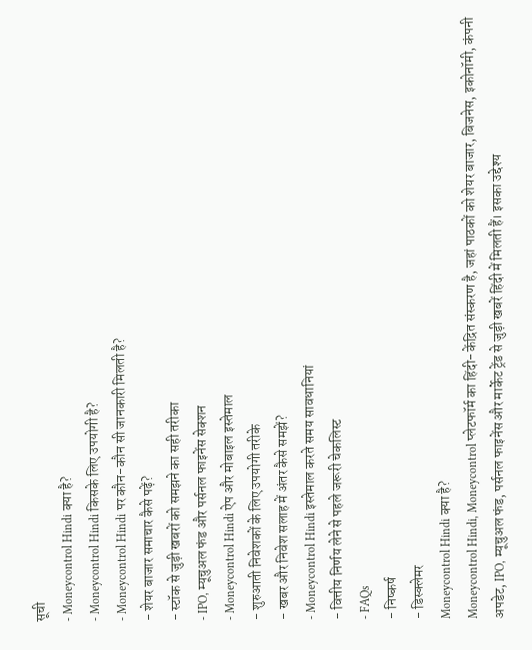सूची
- Moneycontrol Hindi क्या है?
- Moneycontrol Hindi किसके लिए उपयोगी है?
- Moneycontrol Hindi पर कौन-कौन सी जानकारी मिलती है?
- शेयर बाजार समाचार कैसे पढ़ें?
- स्टॉक से जुड़ी खबरों को समझने का सही तरीका
- IPO, म्यूचुअल फंड और पर्सनल फाइनेंस सेक्शन
- Moneycontrol Hindi ऐप और मोबाइल इस्तेमाल
- शुरुआती निवेशकों के लिए उपयोगी तरीके
- खबर और निवेश सलाह में अंतर कैसे समझें?
- Moneycontrol Hindi इस्तेमाल करते समय सावधानियां
- वित्तीय निर्णय लेने से पहले जरूरी चेकलिस्ट
- FAQs
- निष्कर्ष
- डिस्क्लेमर
Moneycontrol Hindi क्या है?
Moneycontrol Hindi, Moneycontrol प्लेटफॉर्म का हिंदी-केंद्रित संस्करण है, जहां पाठकों को शेयर बाजार, बिजनेस, इकोनॉमी, कंपनी अपडेट, IPO, म्यूचुअल फंड, पर्सनल फाइनेंस और मार्केट ट्रेंड से जुड़ी खबरें हिंदी में मिलती हैं। इसका उद्देश्य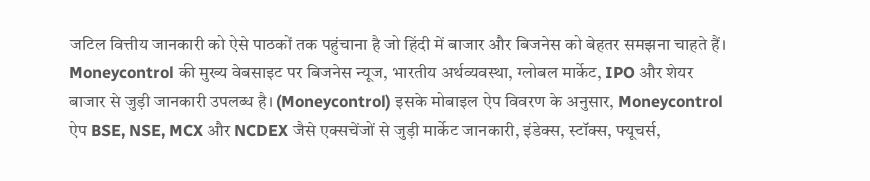जटिल वित्तीय जानकारी को ऐसे पाठकों तक पहुंचाना है जो हिंदी में बाजार और बिजनेस को बेहतर समझना चाहते हैं।
Moneycontrol की मुख्य वेबसाइट पर बिजनेस न्यूज, भारतीय अर्थव्यवस्था, ग्लोबल मार्केट, IPO और शेयर बाजार से जुड़ी जानकारी उपलब्ध है। (Moneycontrol) इसके मोबाइल ऐप विवरण के अनुसार, Moneycontrol ऐप BSE, NSE, MCX और NCDEX जैसे एक्सचेंजों से जुड़ी मार्केट जानकारी, इंडेक्स, स्टॉक्स, फ्यूचर्स,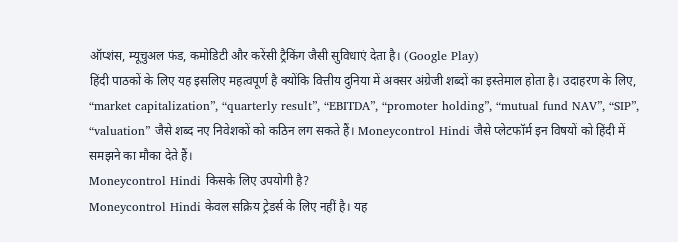ऑप्शंस, म्यूचुअल फंड, कमोडिटी और करेंसी ट्रैकिंग जैसी सुविधाएं देता है। (Google Play)
हिंदी पाठकों के लिए यह इसलिए महत्वपूर्ण है क्योंकि वित्तीय दुनिया में अक्सर अंग्रेजी शब्दों का इस्तेमाल होता है। उदाहरण के लिए, “market capitalization”, “quarterly result”, “EBITDA”, “promoter holding”, “mutual fund NAV”, “SIP”, “valuation” जैसे शब्द नए निवेशकों को कठिन लग सकते हैं। Moneycontrol Hindi जैसे प्लेटफॉर्म इन विषयों को हिंदी में समझने का मौका देते हैं।
Moneycontrol Hindi किसके लिए उपयोगी है?
Moneycontrol Hindi केवल सक्रिय ट्रेडर्स के लिए नहीं है। यह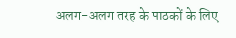अलग-अलग तरह के पाठकों के लिए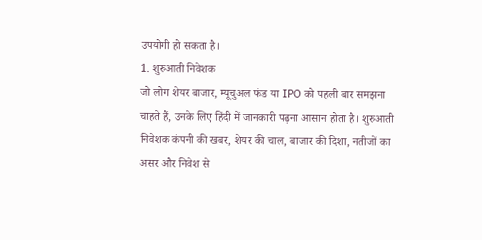उपयोगी हो सकता है।
1. शुरुआती निवेशक
जो लोग शेयर बाजार, म्यूचुअल फंड या IPO को पहली बार समझना चाहते हैं, उनके लिए हिंदी में जानकारी पढ़ना आसान होता है। शुरुआती निवेशक कंपनी की खबर, शेयर की चाल, बाजार की दिशा, नतीजों का असर और निवेश से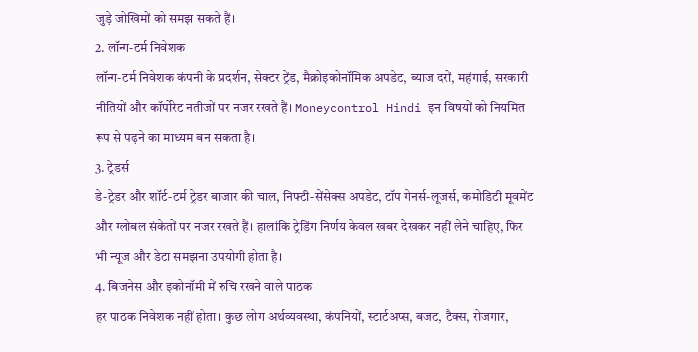जुड़े जोखिमों को समझ सकते हैं।
2. लॉन्ग-टर्म निवेशक
लॉन्ग-टर्म निवेशक कंपनी के प्रदर्शन, सेक्टर ट्रेंड, मैक्रोइकोनॉमिक अपडेट, ब्याज दरों, महंगाई, सरकारी नीतियों और कॉर्पोरेट नतीजों पर नजर रखते हैं। Moneycontrol Hindi इन विषयों को नियमित रूप से पढ़ने का माध्यम बन सकता है।
3. ट्रेडर्स
डे-ट्रेडर और शॉर्ट-टर्म ट्रेडर बाजार की चाल, निफ्टी-सेंसेक्स अपडेट, टॉप गेनर्स-लूजर्स, कमोडिटी मूवमेंट और ग्लोबल संकेतों पर नजर रखते हैं। हालांकि ट्रेडिंग निर्णय केवल खबर देखकर नहीं लेने चाहिए, फिर भी न्यूज और डेटा समझना उपयोगी होता है।
4. बिजनेस और इकोनॉमी में रुचि रखने वाले पाठक
हर पाठक निवेशक नहीं होता। कुछ लोग अर्थव्यवस्था, कंपनियों, स्टार्टअप्स, बजट, टैक्स, रोजगार,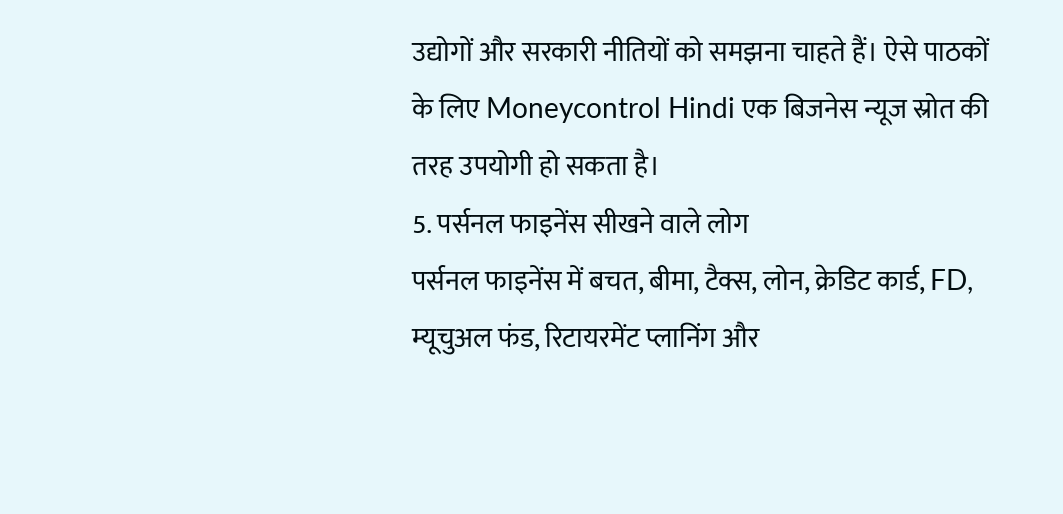उद्योगों और सरकारी नीतियों को समझना चाहते हैं। ऐसे पाठकों के लिए Moneycontrol Hindi एक बिजनेस न्यूज स्रोत की तरह उपयोगी हो सकता है।
5. पर्सनल फाइनेंस सीखने वाले लोग
पर्सनल फाइनेंस में बचत, बीमा, टैक्स, लोन, क्रेडिट कार्ड, FD, म्यूचुअल फंड, रिटायरमेंट प्लानिंग और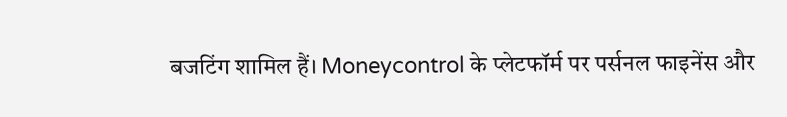बजटिंग शामिल हैं। Moneycontrol के प्लेटफॉर्म पर पर्सनल फाइनेंस और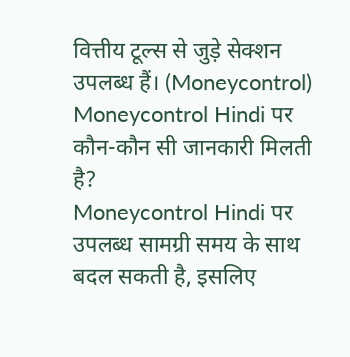वित्तीय टूल्स से जुड़े सेक्शन उपलब्ध हैं। (Moneycontrol)
Moneycontrol Hindi पर कौन-कौन सी जानकारी मिलती है?
Moneycontrol Hindi पर उपलब्ध सामग्री समय के साथ बदल सकती है, इसलिए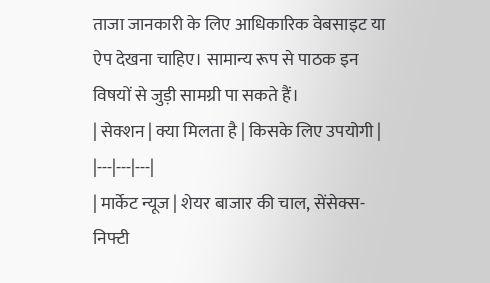ताजा जानकारी के लिए आधिकारिक वेबसाइट या ऐप देखना चाहिए। सामान्य रूप से पाठक इन विषयों से जुड़ी सामग्री पा सकते हैं।
| सेक्शन | क्या मिलता है | किसके लिए उपयोगी |
|---|---|---|
| मार्केट न्यूज | शेयर बाजार की चाल, सेंसेक्स-निफ्टी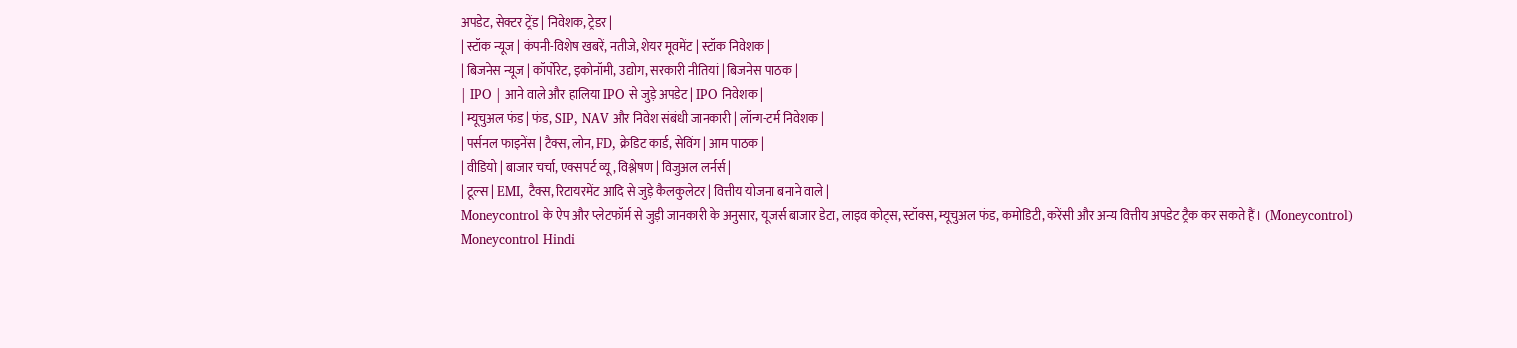अपडेट, सेक्टर ट्रेंड | निवेशक, ट्रेडर |
| स्टॉक न्यूज | कंपनी-विशेष खबरें, नतीजे, शेयर मूवमेंट | स्टॉक निवेशक |
| बिजनेस न्यूज | कॉर्पोरेट, इकोनॉमी, उद्योग, सरकारी नीतियां | बिजनेस पाठक |
| IPO | आने वाले और हालिया IPO से जुड़े अपडेट | IPO निवेशक |
| म्यूचुअल फंड | फंड, SIP, NAV और निवेश संबंधी जानकारी | लॉन्ग-टर्म निवेशक |
| पर्सनल फाइनेंस | टैक्स, लोन, FD, क्रेडिट कार्ड, सेविंग | आम पाठक |
| वीडियो | बाजार चर्चा, एक्सपर्ट व्यू, विश्लेषण | विजुअल लर्नर्स |
| टूल्स | EMI, टैक्स, रिटायरमेंट आदि से जुड़े कैलकुलेटर | वित्तीय योजना बनाने वाले |
Moneycontrol के ऐप और प्लेटफॉर्म से जुड़ी जानकारी के अनुसार, यूजर्स बाजार डेटा, लाइव कोट्स, स्टॉक्स, म्यूचुअल फंड, कमोडिटी, करेंसी और अन्य वित्तीय अपडेट ट्रैक कर सकते हैं। (Moneycontrol)
Moneycontrol Hindi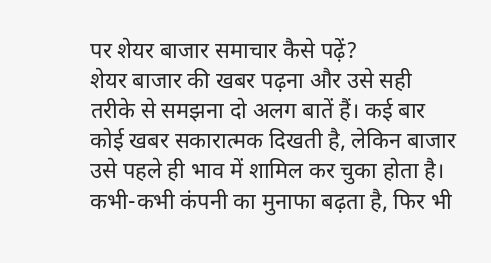पर शेयर बाजार समाचार कैसे पढ़ें?
शेयर बाजार की खबर पढ़ना और उसे सही तरीके से समझना दो अलग बातें हैं। कई बार कोई खबर सकारात्मक दिखती है, लेकिन बाजार उसे पहले ही भाव में शामिल कर चुका होता है। कभी-कभी कंपनी का मुनाफा बढ़ता है, फिर भी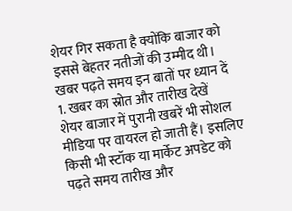शेयर गिर सकता है क्योंकि बाजार को इससे बेहतर नतीजों की उम्मीद थी।
खबर पढ़ते समय इन बातों पर ध्यान दें
1. खबर का स्रोत और तारीख देखें
शेयर बाजार में पुरानी खबरें भी सोशल मीडिया पर वायरल हो जाती हैं। इसलिए किसी भी स्टॉक या मार्केट अपडेट को पढ़ते समय तारीख और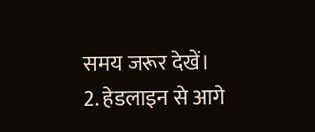समय जरूर देखें।
2. हेडलाइन से आगे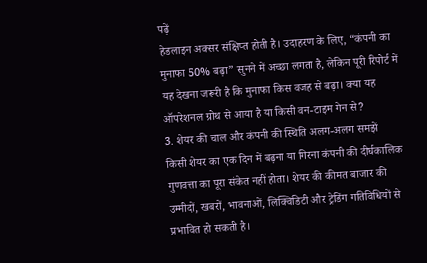पढ़ें
हेडलाइन अक्सर संक्षिप्त होती है। उदाहरण के लिए, “कंपनी का मुनाफा 50% बढ़ा” सुनने में अच्छा लगता है, लेकिन पूरी रिपोर्ट में यह देखना जरूरी है कि मुनाफा किस वजह से बढ़ा। क्या यह ऑपरेशनल ग्रोथ से आया है या किसी वन-टाइम गेन से?
3. शेयर की चाल और कंपनी की स्थिति अलग-अलग समझें
किसी शेयर का एक दिन में बढ़ना या गिरना कंपनी की दीर्घकालिक गुणवत्ता का पूरा संकेत नहीं होता। शेयर की कीमत बाजार की उम्मीदों, खबरों, भावनाओं, लिक्विडिटी और ट्रेडिंग गतिविधियों से प्रभावित हो सकती है।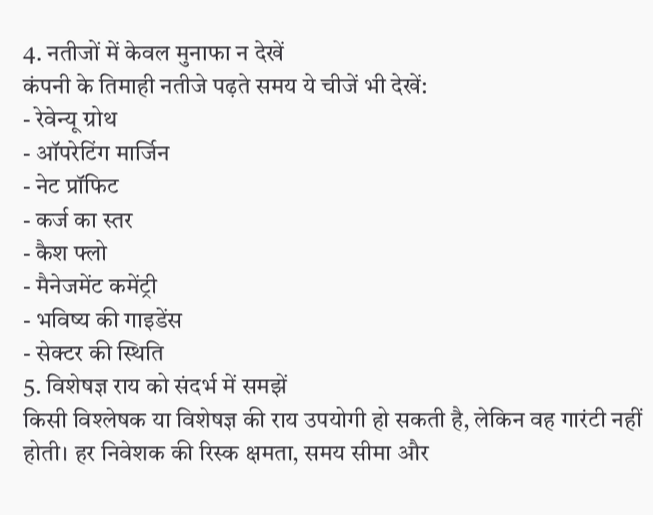4. नतीजों में केवल मुनाफा न देखें
कंपनी के तिमाही नतीजे पढ़ते समय ये चीजें भी देखें:
- रेवेन्यू ग्रोथ
- ऑपरेटिंग मार्जिन
- नेट प्रॉफिट
- कर्ज का स्तर
- कैश फ्लो
- मैनेजमेंट कमेंट्री
- भविष्य की गाइडेंस
- सेक्टर की स्थिति
5. विशेषज्ञ राय को संदर्भ में समझें
किसी विश्लेषक या विशेषज्ञ की राय उपयोगी हो सकती है, लेकिन वह गारंटी नहीं होती। हर निवेशक की रिस्क क्षमता, समय सीमा और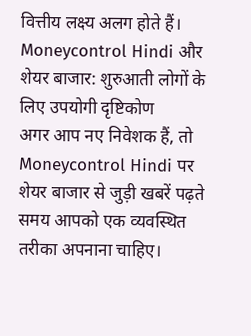वित्तीय लक्ष्य अलग होते हैं।
Moneycontrol Hindi और शेयर बाजार: शुरुआती लोगों के लिए उपयोगी दृष्टिकोण
अगर आप नए निवेशक हैं, तो Moneycontrol Hindi पर शेयर बाजार से जुड़ी खबरें पढ़ते समय आपको एक व्यवस्थित तरीका अपनाना चाहिए।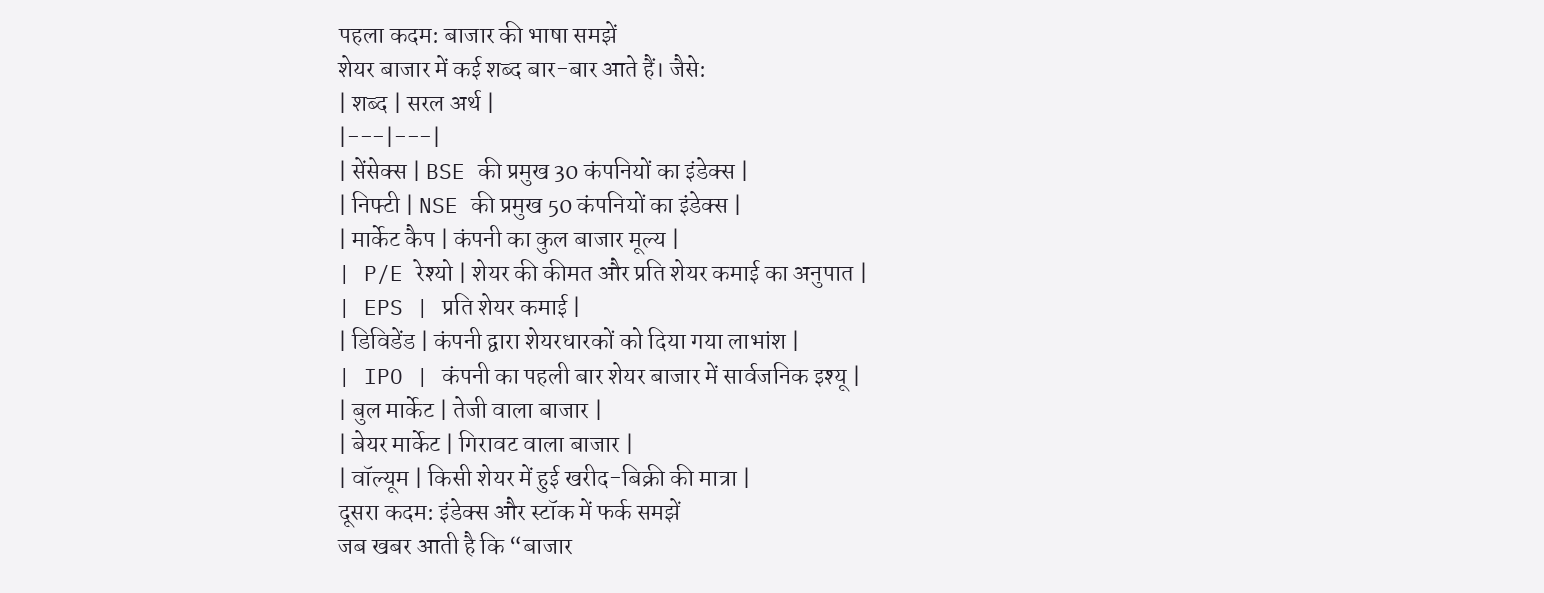पहला कदम: बाजार की भाषा समझें
शेयर बाजार में कई शब्द बार-बार आते हैं। जैसे:
| शब्द | सरल अर्थ |
|---|---|
| सेंसेक्स | BSE की प्रमुख 30 कंपनियों का इंडेक्स |
| निफ्टी | NSE की प्रमुख 50 कंपनियों का इंडेक्स |
| मार्केट कैप | कंपनी का कुल बाजार मूल्य |
| P/E रेश्यो | शेयर की कीमत और प्रति शेयर कमाई का अनुपात |
| EPS | प्रति शेयर कमाई |
| डिविडेंड | कंपनी द्वारा शेयरधारकों को दिया गया लाभांश |
| IPO | कंपनी का पहली बार शेयर बाजार में सार्वजनिक इश्यू |
| बुल मार्केट | तेजी वाला बाजार |
| बेयर मार्केट | गिरावट वाला बाजार |
| वॉल्यूम | किसी शेयर में हुई खरीद-बिक्री की मात्रा |
दूसरा कदम: इंडेक्स और स्टॉक में फर्क समझें
जब खबर आती है कि “बाजार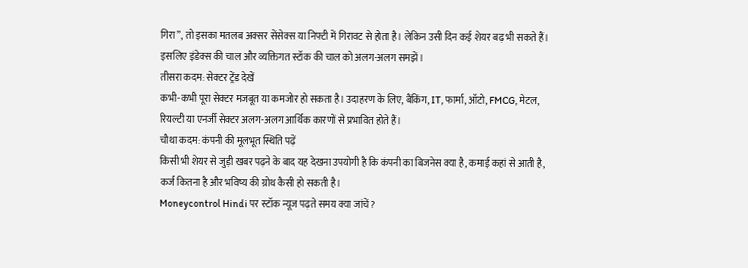गिरा”, तो इसका मतलब अक्सर सेंसेक्स या निफ्टी में गिरावट से होता है। लेकिन उसी दिन कई शेयर बढ़ भी सकते हैं। इसलिए इंडेक्स की चाल और व्यक्तिगत स्टॉक की चाल को अलग-अलग समझें।
तीसरा कदम: सेक्टर ट्रेंड देखें
कभी-कभी पूरा सेक्टर मजबूत या कमजोर हो सकता है। उदाहरण के लिए, बैंकिंग, IT, फार्मा, ऑटो, FMCG, मेटल, रियल्टी या एनर्जी सेक्टर अलग-अलग आर्थिक कारणों से प्रभावित होते हैं।
चौथा कदम: कंपनी की मूलभूत स्थिति पढ़ें
किसी भी शेयर से जुड़ी खबर पढ़ने के बाद यह देखना उपयोगी है कि कंपनी का बिजनेस क्या है, कमाई कहां से आती है, कर्ज कितना है और भविष्य की ग्रोथ कैसी हो सकती है।
Moneycontrol Hindi पर स्टॉक न्यूज पढ़ते समय क्या जांचें?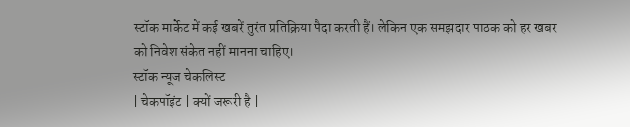स्टॉक मार्केट में कई खबरें तुरंत प्रतिक्रिया पैदा करती हैं। लेकिन एक समझदार पाठक को हर खबर को निवेश संकेत नहीं मानना चाहिए।
स्टॉक न्यूज चेकलिस्ट
| चेकपॉइंट | क्यों जरूरी है |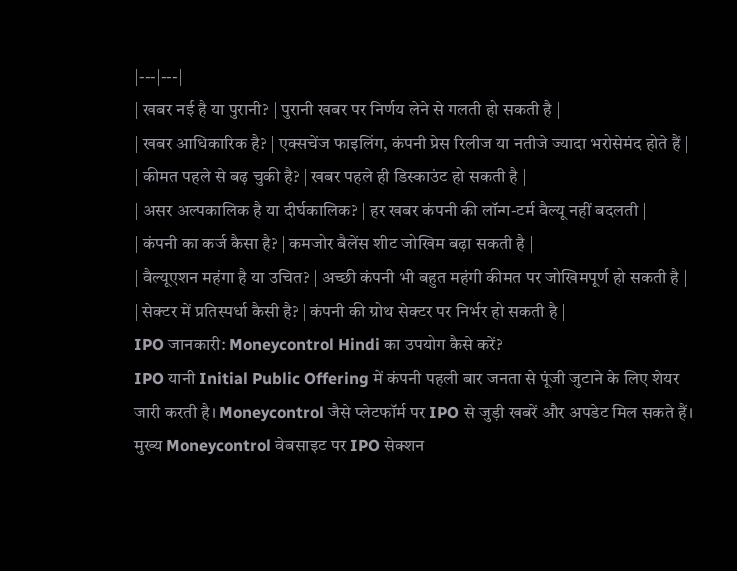|---|---|
| खबर नई है या पुरानी? | पुरानी खबर पर निर्णय लेने से गलती हो सकती है |
| खबर आधिकारिक है? | एक्सचेंज फाइलिंग, कंपनी प्रेस रिलीज या नतीजे ज्यादा भरोसेमंद होते हैं |
| कीमत पहले से बढ़ चुकी है? | खबर पहले ही डिस्काउंट हो सकती है |
| असर अल्पकालिक है या दीर्घकालिक? | हर खबर कंपनी की लॉन्ग-टर्म वैल्यू नहीं बदलती |
| कंपनी का कर्ज कैसा है? | कमजोर बैलेंस शीट जोखिम बढ़ा सकती है |
| वैल्यूएशन महंगा है या उचित? | अच्छी कंपनी भी बहुत महंगी कीमत पर जोखिमपूर्ण हो सकती है |
| सेक्टर में प्रतिस्पर्धा कैसी है? | कंपनी की ग्रोथ सेक्टर पर निर्भर हो सकती है |
IPO जानकारी: Moneycontrol Hindi का उपयोग कैसे करें?
IPO यानी Initial Public Offering में कंपनी पहली बार जनता से पूंजी जुटाने के लिए शेयर जारी करती है। Moneycontrol जैसे प्लेटफॉर्म पर IPO से जुड़ी खबरें और अपडेट मिल सकते हैं। मुख्य Moneycontrol वेबसाइट पर IPO सेक्शन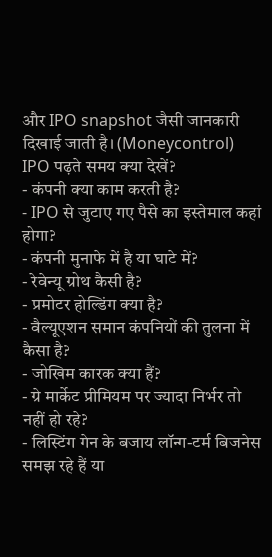और IPO snapshot जैसी जानकारी दिखाई जाती है। (Moneycontrol)
IPO पढ़ते समय क्या देखें?
- कंपनी क्या काम करती है?
- IPO से जुटाए गए पैसे का इस्तेमाल कहां होगा?
- कंपनी मुनाफे में है या घाटे में?
- रेवेन्यू ग्रोथ कैसी है?
- प्रमोटर होल्डिंग क्या है?
- वैल्यूएशन समान कंपनियों की तुलना में कैसा है?
- जोखिम कारक क्या हैं?
- ग्रे मार्केट प्रीमियम पर ज्यादा निर्भर तो नहीं हो रहे?
- लिस्टिंग गेन के बजाय लॉन्ग-टर्म बिजनेस समझ रहे हैं या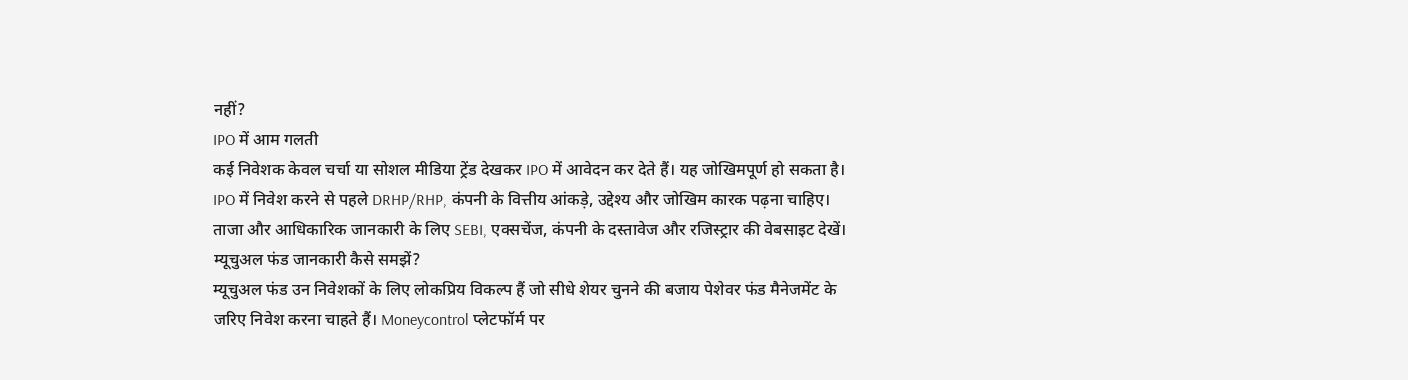नहीं?
IPO में आम गलती
कई निवेशक केवल चर्चा या सोशल मीडिया ट्रेंड देखकर IPO में आवेदन कर देते हैं। यह जोखिमपूर्ण हो सकता है। IPO में निवेश करने से पहले DRHP/RHP, कंपनी के वित्तीय आंकड़े, उद्देश्य और जोखिम कारक पढ़ना चाहिए। ताजा और आधिकारिक जानकारी के लिए SEBI, एक्सचेंज, कंपनी के दस्तावेज और रजिस्ट्रार की वेबसाइट देखें।
म्यूचुअल फंड जानकारी कैसे समझें?
म्यूचुअल फंड उन निवेशकों के लिए लोकप्रिय विकल्प हैं जो सीधे शेयर चुनने की बजाय पेशेवर फंड मैनेजमेंट के जरिए निवेश करना चाहते हैं। Moneycontrol प्लेटफॉर्म पर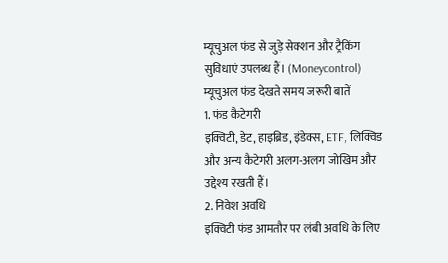म्यूचुअल फंड से जुड़े सेक्शन और ट्रैकिंग सुविधाएं उपलब्ध हैं। (Moneycontrol)
म्यूचुअल फंड देखते समय जरूरी बातें
1. फंड कैटेगरी
इक्विटी, डेट, हाइब्रिड, इंडेक्स, ETF, लिक्विड और अन्य कैटेगरी अलग-अलग जोखिम और उद्देश्य रखती हैं।
2. निवेश अवधि
इक्विटी फंड आमतौर पर लंबी अवधि के लिए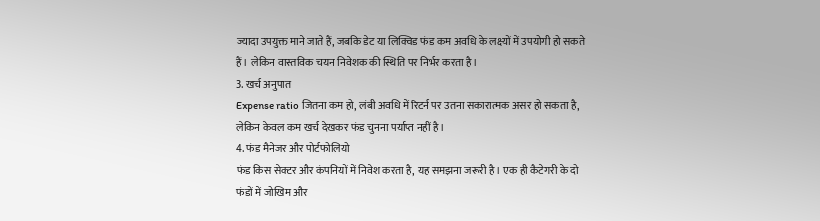ज्यादा उपयुक्त माने जाते हैं, जबकि डेट या लिक्विड फंड कम अवधि के लक्ष्यों में उपयोगी हो सकते हैं। लेकिन वास्तविक चयन निवेशक की स्थिति पर निर्भर करता है।
3. खर्च अनुपात
Expense ratio जितना कम हो, लंबी अवधि में रिटर्न पर उतना सकारात्मक असर हो सकता है, लेकिन केवल कम खर्च देखकर फंड चुनना पर्याप्त नहीं है।
4. फंड मैनेजर और पोर्टफोलियो
फंड किस सेक्टर और कंपनियों में निवेश करता है, यह समझना जरूरी है। एक ही कैटेगरी के दो फंडों में जोखिम और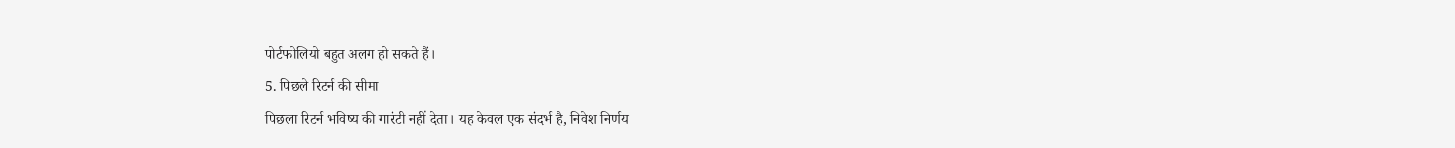पोर्टफोलियो बहुत अलग हो सकते हैं।
5. पिछले रिटर्न की सीमा
पिछला रिटर्न भविष्य की गारंटी नहीं देता। यह केवल एक संदर्भ है, निवेश निर्णय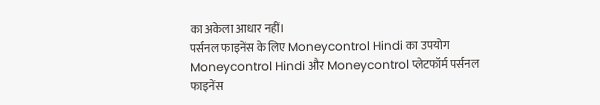का अकेला आधार नहीं।
पर्सनल फाइनेंस के लिए Moneycontrol Hindi का उपयोग
Moneycontrol Hindi और Moneycontrol प्लेटफॉर्म पर्सनल फाइनेंस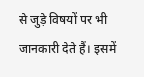से जुड़े विषयों पर भी जानकारी देते हैं। इसमें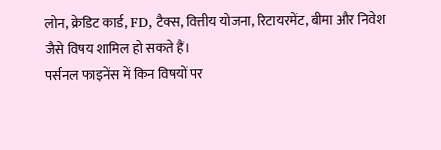लोन, क्रेडिट कार्ड, FD, टैक्स, वित्तीय योजना, रिटायरमेंट, बीमा और निवेश जैसे विषय शामिल हो सकते हैं।
पर्सनल फाइनेंस में किन विषयों पर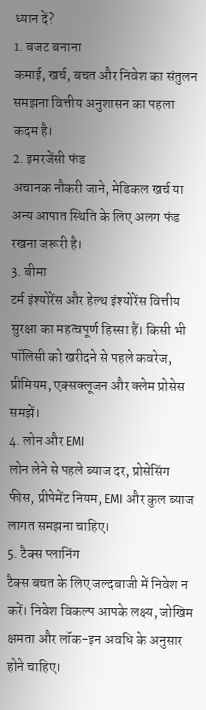ध्यान दें?
1. बजट बनाना
कमाई, खर्च, बचत और निवेश का संतुलन समझना वित्तीय अनुशासन का पहला कदम है।
2. इमरजेंसी फंड
अचानक नौकरी जाने, मेडिकल खर्च या अन्य आपात स्थिति के लिए अलग फंड रखना जरूरी है।
3. बीमा
टर्म इंश्योरेंस और हेल्थ इंश्योरेंस वित्तीय सुरक्षा का महत्वपूर्ण हिस्सा हैं। किसी भी पॉलिसी को खरीदने से पहले कवरेज, प्रीमियम, एक्सक्लूजन और क्लेम प्रोसेस समझें।
4. लोन और EMI
लोन लेने से पहले ब्याज दर, प्रोसेसिंग फीस, प्रीपेमेंट नियम, EMI और कुल ब्याज लागत समझना चाहिए।
5. टैक्स प्लानिंग
टैक्स बचत के लिए जल्दबाजी में निवेश न करें। निवेश विकल्प आपके लक्ष्य, जोखिम क्षमता और लॉक-इन अवधि के अनुसार होने चाहिए।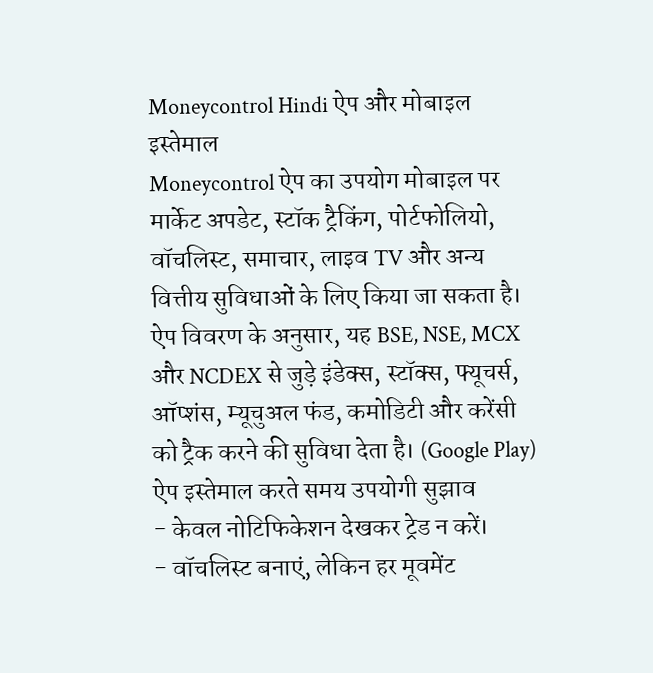Moneycontrol Hindi ऐप और मोबाइल इस्तेमाल
Moneycontrol ऐप का उपयोग मोबाइल पर मार्केट अपडेट, स्टॉक ट्रैकिंग, पोर्टफोलियो, वॉचलिस्ट, समाचार, लाइव TV और अन्य वित्तीय सुविधाओं के लिए किया जा सकता है। ऐप विवरण के अनुसार, यह BSE, NSE, MCX और NCDEX से जुड़े इंडेक्स, स्टॉक्स, फ्यूचर्स, ऑप्शंस, म्यूचुअल फंड, कमोडिटी और करेंसी को ट्रैक करने की सुविधा देता है। (Google Play)
ऐप इस्तेमाल करते समय उपयोगी सुझाव
- केवल नोटिफिकेशन देखकर ट्रेड न करें।
- वॉचलिस्ट बनाएं, लेकिन हर मूवमेंट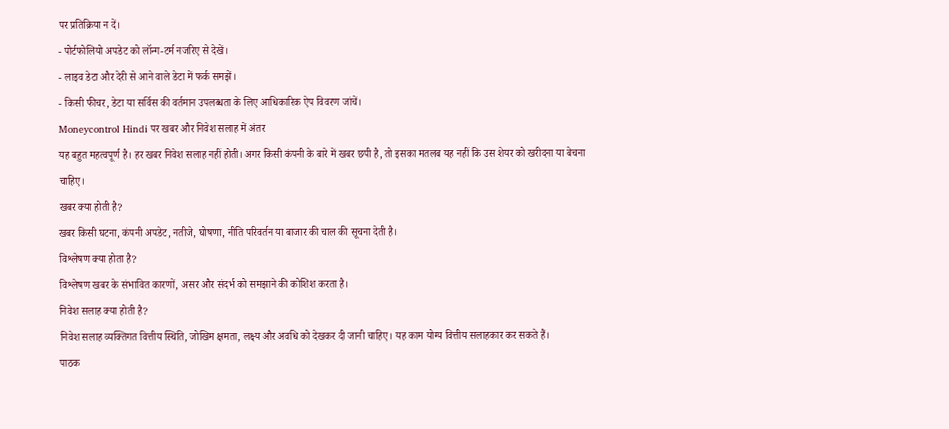पर प्रतिक्रिया न दें।
- पोर्टफोलियो अपडेट को लॉन्ग-टर्म नजरिए से देखें।
- लाइव डेटा और देरी से आने वाले डेटा में फर्क समझें।
- किसी फीचर, डेटा या सर्विस की वर्तमान उपलब्धता के लिए आधिकारिक ऐप विवरण जांचें।
Moneycontrol Hindi पर खबर और निवेश सलाह में अंतर
यह बहुत महत्वपूर्ण है। हर खबर निवेश सलाह नहीं होती। अगर किसी कंपनी के बारे में खबर छपी है, तो इसका मतलब यह नहीं कि उस शेयर को खरीदना या बेचना चाहिए।
खबर क्या होती है?
खबर किसी घटना, कंपनी अपडेट, नतीजे, घोषणा, नीति परिवर्तन या बाजार की चाल की सूचना देती है।
विश्लेषण क्या होता है?
विश्लेषण खबर के संभावित कारणों, असर और संदर्भ को समझाने की कोशिश करता है।
निवेश सलाह क्या होती है?
निवेश सलाह व्यक्तिगत वित्तीय स्थिति, जोखिम क्षमता, लक्ष्य और अवधि को देखकर दी जानी चाहिए। यह काम योग्य वित्तीय सलाहकार कर सकते हैं।
पाठक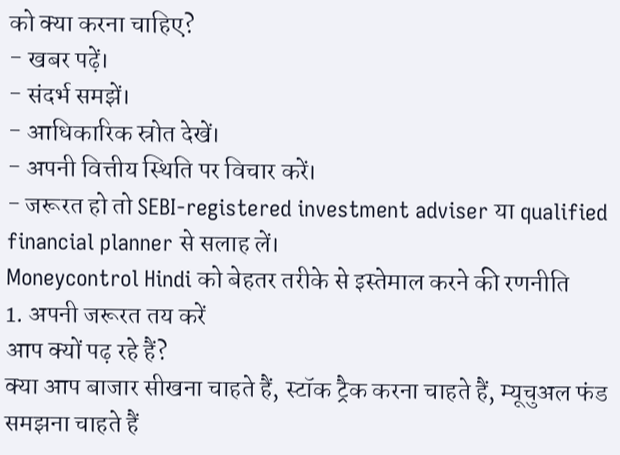को क्या करना चाहिए?
- खबर पढ़ें।
- संदर्भ समझें।
- आधिकारिक स्रोत देखें।
- अपनी वित्तीय स्थिति पर विचार करें।
- जरूरत हो तो SEBI-registered investment adviser या qualified financial planner से सलाह लें।
Moneycontrol Hindi को बेहतर तरीके से इस्तेमाल करने की रणनीति
1. अपनी जरूरत तय करें
आप क्यों पढ़ रहे हैं?
क्या आप बाजार सीखना चाहते हैं, स्टॉक ट्रैक करना चाहते हैं, म्यूचुअल फंड समझना चाहते हैं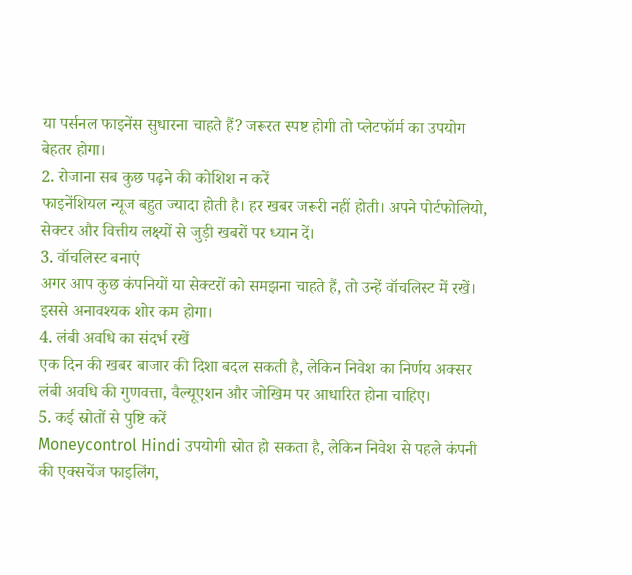या पर्सनल फाइनेंस सुधारना चाहते हैं? जरूरत स्पष्ट होगी तो प्लेटफॉर्म का उपयोग बेहतर होगा।
2. रोजाना सब कुछ पढ़ने की कोशिश न करें
फाइनेंशियल न्यूज बहुत ज्यादा होती है। हर खबर जरूरी नहीं होती। अपने पोर्टफोलियो, सेक्टर और वित्तीय लक्ष्यों से जुड़ी खबरों पर ध्यान दें।
3. वॉचलिस्ट बनाएं
अगर आप कुछ कंपनियों या सेक्टरों को समझना चाहते हैं, तो उन्हें वॉचलिस्ट में रखें। इससे अनावश्यक शोर कम होगा।
4. लंबी अवधि का संदर्भ रखें
एक दिन की खबर बाजार की दिशा बदल सकती है, लेकिन निवेश का निर्णय अक्सर लंबी अवधि की गुणवत्ता, वैल्यूएशन और जोखिम पर आधारित होना चाहिए।
5. कई स्रोतों से पुष्टि करें
Moneycontrol Hindi उपयोगी स्रोत हो सकता है, लेकिन निवेश से पहले कंपनी की एक्सचेंज फाइलिंग,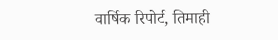वार्षिक रिपोर्ट, तिमाही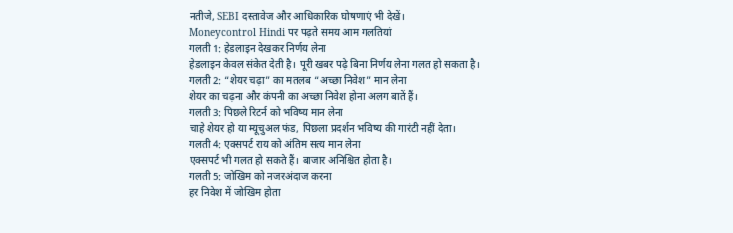नतीजे, SEBI दस्तावेज और आधिकारिक घोषणाएं भी देखें।
Moneycontrol Hindi पर पढ़ते समय आम गलतियां
गलती 1: हेडलाइन देखकर निर्णय लेना
हेडलाइन केवल संकेत देती है। पूरी खबर पढ़े बिना निर्णय लेना गलत हो सकता है।
गलती 2: “शेयर चढ़ा” का मतलब “अच्छा निवेश” मान लेना
शेयर का चढ़ना और कंपनी का अच्छा निवेश होना अलग बातें हैं।
गलती 3: पिछले रिटर्न को भविष्य मान लेना
चाहे शेयर हो या म्यूचुअल फंड, पिछला प्रदर्शन भविष्य की गारंटी नहीं देता।
गलती 4: एक्सपर्ट राय को अंतिम सत्य मान लेना
एक्सपर्ट भी गलत हो सकते हैं। बाजार अनिश्चित होता है।
गलती 5: जोखिम को नजरअंदाज करना
हर निवेश में जोखिम होता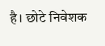है। छोटे निवेशक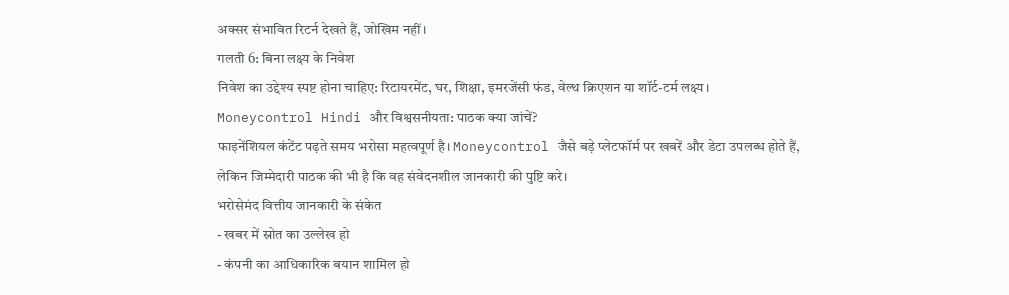अक्सर संभावित रिटर्न देखते हैं, जोखिम नहीं।
गलती 6: बिना लक्ष्य के निवेश
निवेश का उद्देश्य स्पष्ट होना चाहिए: रिटायरमेंट, घर, शिक्षा, इमरजेंसी फंड, वेल्थ क्रिएशन या शॉर्ट-टर्म लक्ष्य।
Moneycontrol Hindi और विश्वसनीयता: पाठक क्या जांचें?
फाइनेंशियल कंटेंट पढ़ते समय भरोसा महत्वपूर्ण है। Moneycontrol जैसे बड़े प्लेटफॉर्म पर खबरें और डेटा उपलब्ध होते हैं, लेकिन जिम्मेदारी पाठक की भी है कि वह संवेदनशील जानकारी की पुष्टि करे।
भरोसेमंद वित्तीय जानकारी के संकेत
- खबर में स्रोत का उल्लेख हो
- कंपनी का आधिकारिक बयान शामिल हो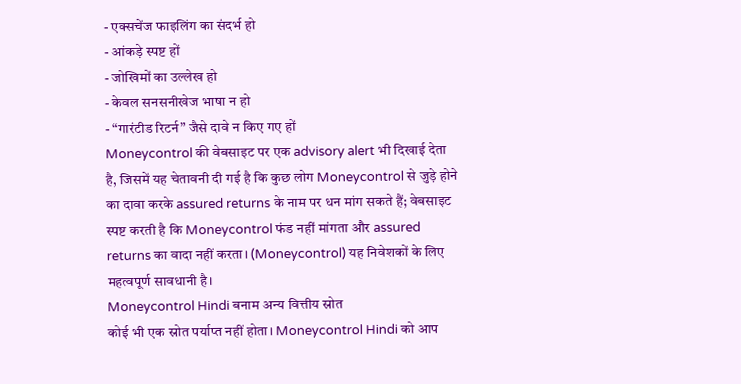- एक्सचेंज फाइलिंग का संदर्भ हो
- आंकड़े स्पष्ट हों
- जोखिमों का उल्लेख हो
- केवल सनसनीखेज भाषा न हो
- “गारंटीड रिटर्न” जैसे दावे न किए गए हों
Moneycontrol की वेबसाइट पर एक advisory alert भी दिखाई देता है, जिसमें यह चेतावनी दी गई है कि कुछ लोग Moneycontrol से जुड़े होने का दावा करके assured returns के नाम पर धन मांग सकते हैं; वेबसाइट स्पष्ट करती है कि Moneycontrol फंड नहीं मांगता और assured returns का वादा नहीं करता। (Moneycontrol) यह निवेशकों के लिए महत्वपूर्ण सावधानी है।
Moneycontrol Hindi बनाम अन्य वित्तीय स्रोत
कोई भी एक स्रोत पर्याप्त नहीं होता। Moneycontrol Hindi को आप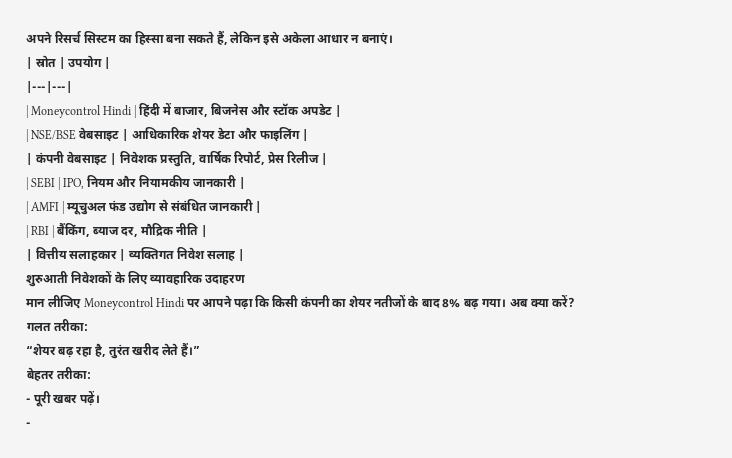अपने रिसर्च सिस्टम का हिस्सा बना सकते हैं, लेकिन इसे अकेला आधार न बनाएं।
| स्रोत | उपयोग |
|---|---|
| Moneycontrol Hindi | हिंदी में बाजार, बिजनेस और स्टॉक अपडेट |
| NSE/BSE वेबसाइट | आधिकारिक शेयर डेटा और फाइलिंग |
| कंपनी वेबसाइट | निवेशक प्रस्तुति, वार्षिक रिपोर्ट, प्रेस रिलीज |
| SEBI | IPO, नियम और नियामकीय जानकारी |
| AMFI | म्यूचुअल फंड उद्योग से संबंधित जानकारी |
| RBI | बैंकिंग, ब्याज दर, मौद्रिक नीति |
| वित्तीय सलाहकार | व्यक्तिगत निवेश सलाह |
शुरुआती निवेशकों के लिए व्यावहारिक उदाहरण
मान लीजिए Moneycontrol Hindi पर आपने पढ़ा कि किसी कंपनी का शेयर नतीजों के बाद 8% बढ़ गया। अब क्या करें?
गलत तरीका:
“शेयर बढ़ रहा है, तुरंत खरीद लेते हैं।”
बेहतर तरीका:
- पूरी खबर पढ़ें।
-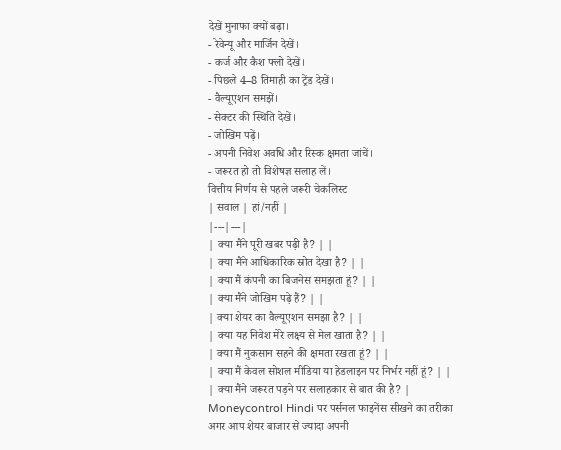देखें मुनाफा क्यों बढ़ा।
- रेवेन्यू और मार्जिन देखें।
- कर्ज और कैश फ्लो देखें।
- पिछले 4–8 तिमाही का ट्रेंड देखें।
- वैल्यूएशन समझें।
- सेक्टर की स्थिति देखें।
- जोखिम पढ़ें।
- अपनी निवेश अवधि और रिस्क क्षमता जांचें।
- जरूरत हो तो विशेषज्ञ सलाह लें।
वित्तीय निर्णय से पहले जरूरी चेकलिस्ट
| सवाल | हां/नहीं |
|---|---|
| क्या मैंने पूरी खबर पढ़ी है? | |
| क्या मैंने आधिकारिक स्रोत देखा है? | |
| क्या मैं कंपनी का बिजनेस समझता हूं? | |
| क्या मैंने जोखिम पढ़े हैं? | |
| क्या शेयर का वैल्यूएशन समझा है? | |
| क्या यह निवेश मेरे लक्ष्य से मेल खाता है? | |
| क्या मैं नुकसान सहने की क्षमता रखता हूं? | |
| क्या मैं केवल सोशल मीडिया या हेडलाइन पर निर्भर नहीं हूं? | |
| क्या मैंने जरूरत पड़ने पर सलाहकार से बात की है? |
Moneycontrol Hindi पर पर्सनल फाइनेंस सीखने का तरीका
अगर आप शेयर बाजार से ज्यादा अपनी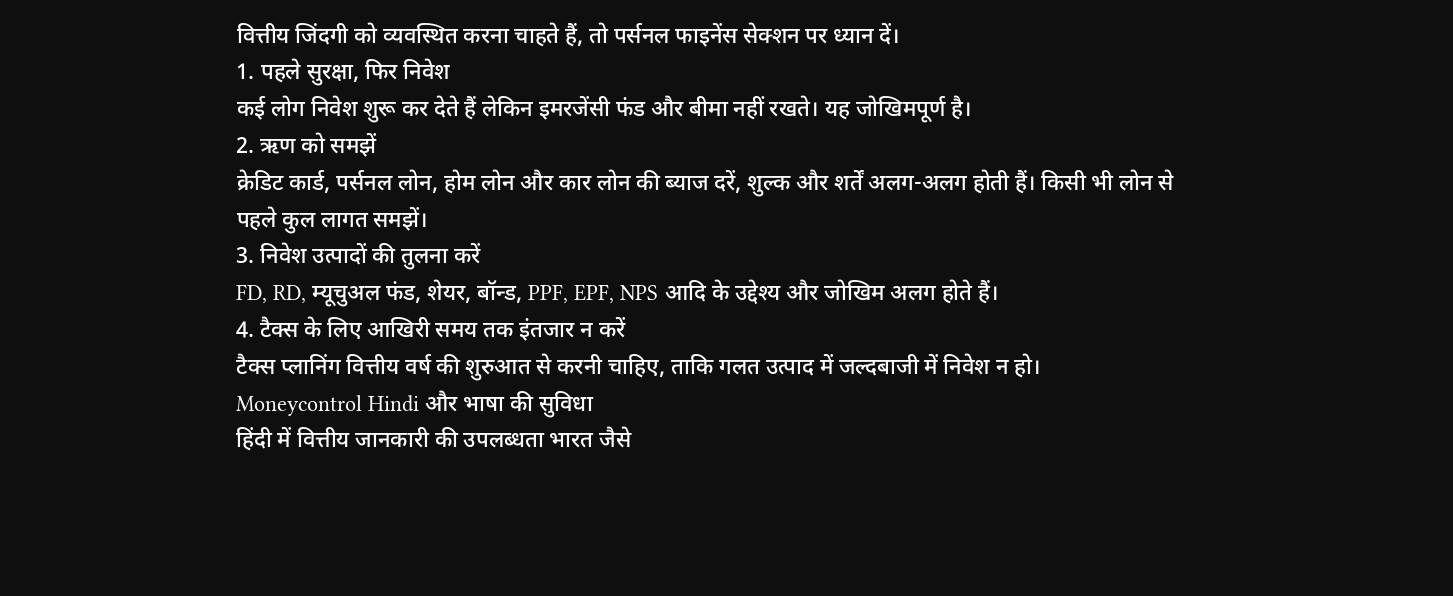वित्तीय जिंदगी को व्यवस्थित करना चाहते हैं, तो पर्सनल फाइनेंस सेक्शन पर ध्यान दें।
1. पहले सुरक्षा, फिर निवेश
कई लोग निवेश शुरू कर देते हैं लेकिन इमरजेंसी फंड और बीमा नहीं रखते। यह जोखिमपूर्ण है।
2. ऋण को समझें
क्रेडिट कार्ड, पर्सनल लोन, होम लोन और कार लोन की ब्याज दरें, शुल्क और शर्तें अलग-अलग होती हैं। किसी भी लोन से पहले कुल लागत समझें।
3. निवेश उत्पादों की तुलना करें
FD, RD, म्यूचुअल फंड, शेयर, बॉन्ड, PPF, EPF, NPS आदि के उद्देश्य और जोखिम अलग होते हैं।
4. टैक्स के लिए आखिरी समय तक इंतजार न करें
टैक्स प्लानिंग वित्तीय वर्ष की शुरुआत से करनी चाहिए, ताकि गलत उत्पाद में जल्दबाजी में निवेश न हो।
Moneycontrol Hindi और भाषा की सुविधा
हिंदी में वित्तीय जानकारी की उपलब्धता भारत जैसे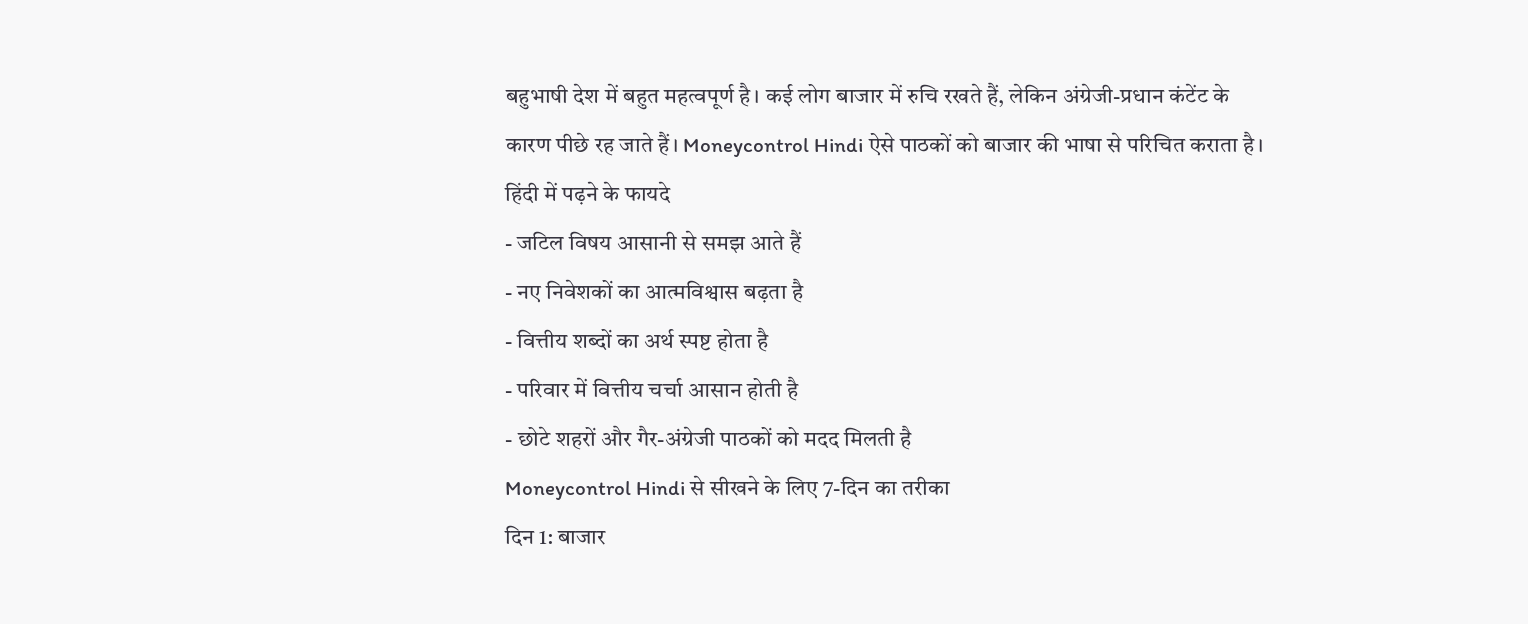बहुभाषी देश में बहुत महत्वपूर्ण है। कई लोग बाजार में रुचि रखते हैं, लेकिन अंग्रेजी-प्रधान कंटेंट के कारण पीछे रह जाते हैं। Moneycontrol Hindi ऐसे पाठकों को बाजार की भाषा से परिचित कराता है।
हिंदी में पढ़ने के फायदे
- जटिल विषय आसानी से समझ आते हैं
- नए निवेशकों का आत्मविश्वास बढ़ता है
- वित्तीय शब्दों का अर्थ स्पष्ट होता है
- परिवार में वित्तीय चर्चा आसान होती है
- छोटे शहरों और गैर-अंग्रेजी पाठकों को मदद मिलती है
Moneycontrol Hindi से सीखने के लिए 7-दिन का तरीका
दिन 1: बाजार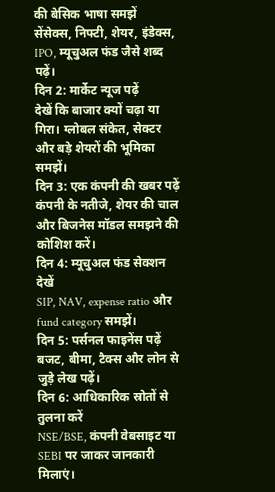की बेसिक भाषा समझें
सेंसेक्स, निफ्टी, शेयर, इंडेक्स, IPO, म्यूचुअल फंड जैसे शब्द पढ़ें।
दिन 2: मार्केट न्यूज पढ़ें
देखें कि बाजार क्यों चढ़ा या गिरा। ग्लोबल संकेत, सेक्टर और बड़े शेयरों की भूमिका समझें।
दिन 3: एक कंपनी की खबर पढ़ें
कंपनी के नतीजे, शेयर की चाल और बिजनेस मॉडल समझने की कोशिश करें।
दिन 4: म्यूचुअल फंड सेक्शन देखें
SIP, NAV, expense ratio और fund category समझें।
दिन 5: पर्सनल फाइनेंस पढ़ें
बजट, बीमा, टैक्स और लोन से जुड़े लेख पढ़ें।
दिन 6: आधिकारिक स्रोतों से तुलना करें
NSE/BSE, कंपनी वेबसाइट या SEBI पर जाकर जानकारी मिलाएं।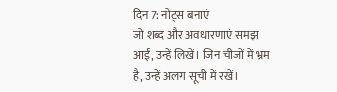दिन 7: नोट्स बनाएं
जो शब्द और अवधारणाएं समझ आईं, उन्हें लिखें। जिन चीजों में भ्रम है, उन्हें अलग सूची में रखें।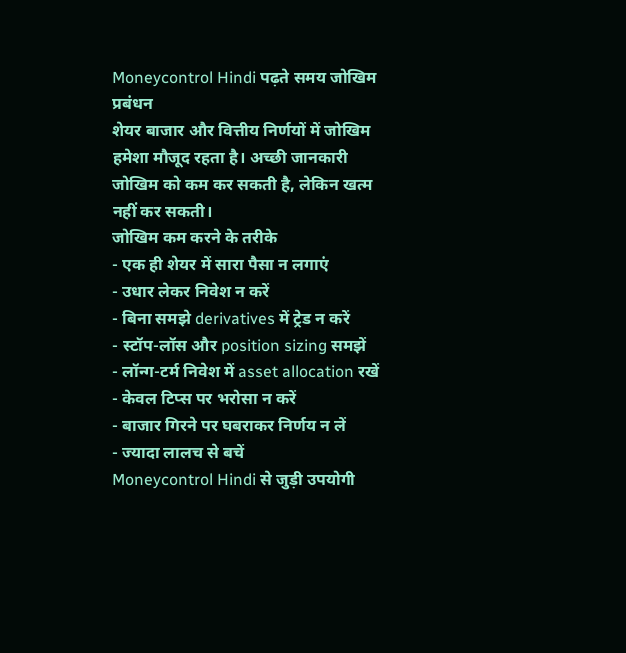Moneycontrol Hindi पढ़ते समय जोखिम प्रबंधन
शेयर बाजार और वित्तीय निर्णयों में जोखिम हमेशा मौजूद रहता है। अच्छी जानकारी जोखिम को कम कर सकती है, लेकिन खत्म नहीं कर सकती।
जोखिम कम करने के तरीके
- एक ही शेयर में सारा पैसा न लगाएं
- उधार लेकर निवेश न करें
- बिना समझे derivatives में ट्रेड न करें
- स्टॉप-लॉस और position sizing समझें
- लॉन्ग-टर्म निवेश में asset allocation रखें
- केवल टिप्स पर भरोसा न करें
- बाजार गिरने पर घबराकर निर्णय न लें
- ज्यादा लालच से बचें
Moneycontrol Hindi से जुड़ी उपयोगी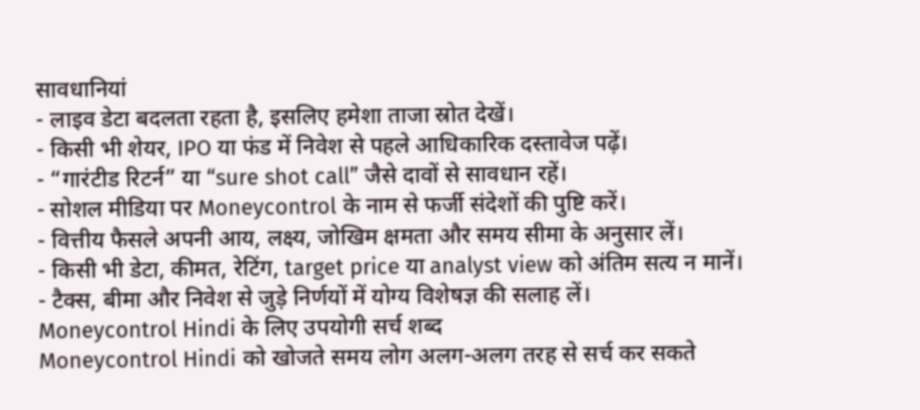सावधानियां
- लाइव डेटा बदलता रहता है, इसलिए हमेशा ताजा स्रोत देखें।
- किसी भी शेयर, IPO या फंड में निवेश से पहले आधिकारिक दस्तावेज पढ़ें।
- “गारंटीड रिटर्न” या “sure shot call” जैसे दावों से सावधान रहें।
- सोशल मीडिया पर Moneycontrol के नाम से फर्जी संदेशों की पुष्टि करें।
- वित्तीय फैसले अपनी आय, लक्ष्य, जोखिम क्षमता और समय सीमा के अनुसार लें।
- किसी भी डेटा, कीमत, रेटिंग, target price या analyst view को अंतिम सत्य न मानें।
- टैक्स, बीमा और निवेश से जुड़े निर्णयों में योग्य विशेषज्ञ की सलाह लें।
Moneycontrol Hindi के लिए उपयोगी सर्च शब्द
Moneycontrol Hindi को खोजते समय लोग अलग-अलग तरह से सर्च कर सकते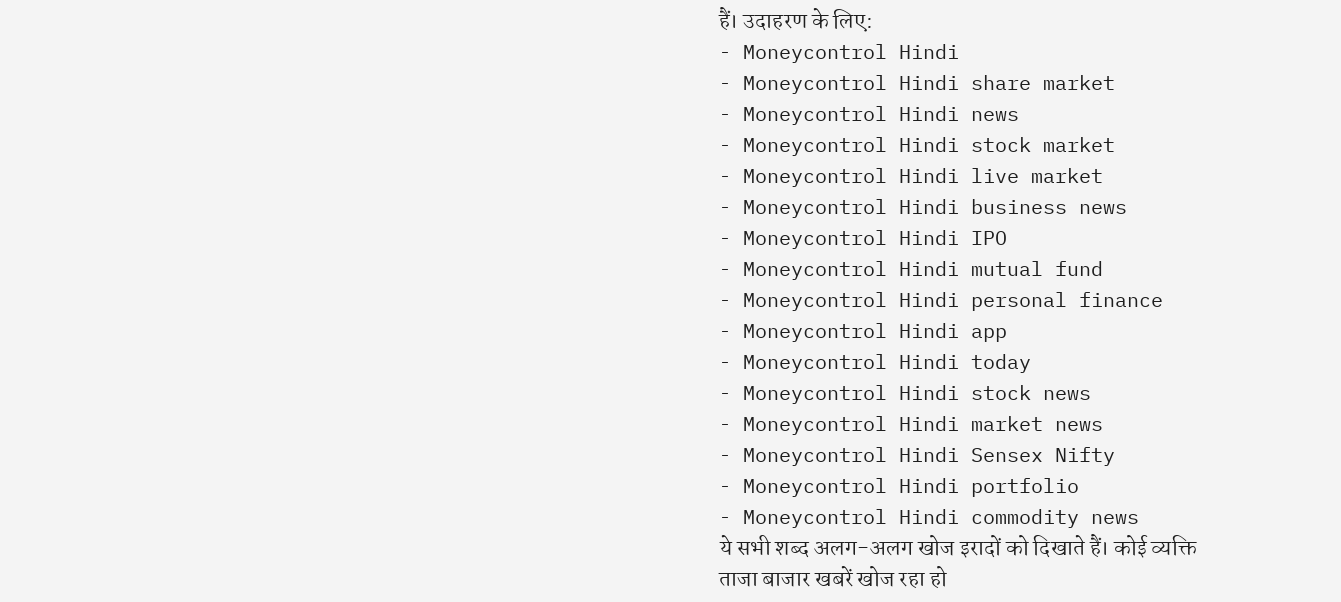हैं। उदाहरण के लिए:
- Moneycontrol Hindi
- Moneycontrol Hindi share market
- Moneycontrol Hindi news
- Moneycontrol Hindi stock market
- Moneycontrol Hindi live market
- Moneycontrol Hindi business news
- Moneycontrol Hindi IPO
- Moneycontrol Hindi mutual fund
- Moneycontrol Hindi personal finance
- Moneycontrol Hindi app
- Moneycontrol Hindi today
- Moneycontrol Hindi stock news
- Moneycontrol Hindi market news
- Moneycontrol Hindi Sensex Nifty
- Moneycontrol Hindi portfolio
- Moneycontrol Hindi commodity news
ये सभी शब्द अलग-अलग खोज इरादों को दिखाते हैं। कोई व्यक्ति ताजा बाजार खबरें खोज रहा हो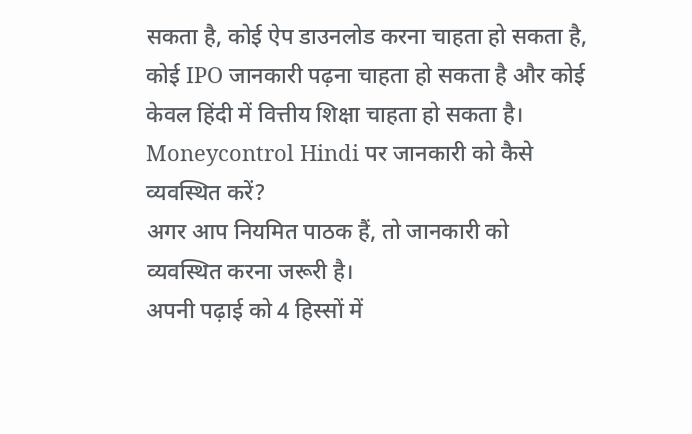सकता है, कोई ऐप डाउनलोड करना चाहता हो सकता है, कोई IPO जानकारी पढ़ना चाहता हो सकता है और कोई केवल हिंदी में वित्तीय शिक्षा चाहता हो सकता है।
Moneycontrol Hindi पर जानकारी को कैसे व्यवस्थित करें?
अगर आप नियमित पाठक हैं, तो जानकारी को व्यवस्थित करना जरूरी है।
अपनी पढ़ाई को 4 हिस्सों में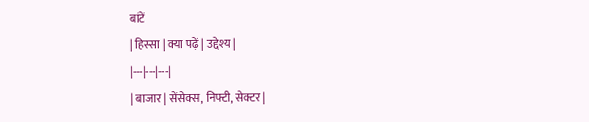बांटें
| हिस्सा | क्या पढ़ें | उद्देश्य |
|---|---|---|
| बाजार | सेंसेक्स, निफ्टी, सेक्टर |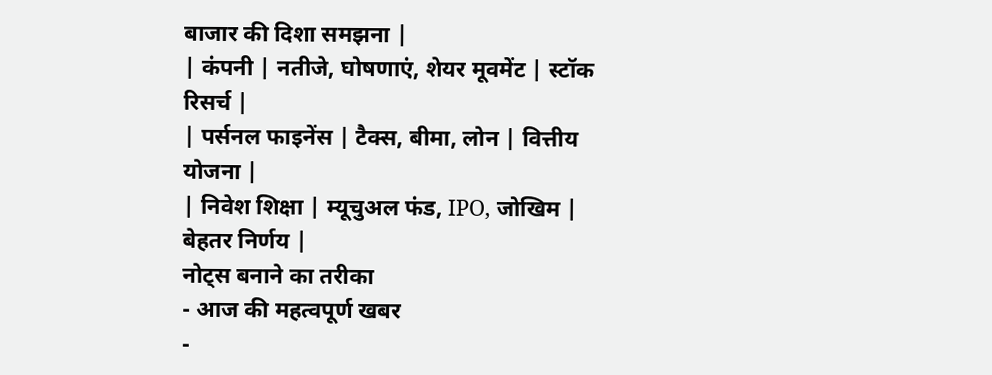बाजार की दिशा समझना |
| कंपनी | नतीजे, घोषणाएं, शेयर मूवमेंट | स्टॉक रिसर्च |
| पर्सनल फाइनेंस | टैक्स, बीमा, लोन | वित्तीय योजना |
| निवेश शिक्षा | म्यूचुअल फंड, IPO, जोखिम | बेहतर निर्णय |
नोट्स बनाने का तरीका
- आज की महत्वपूर्ण खबर
-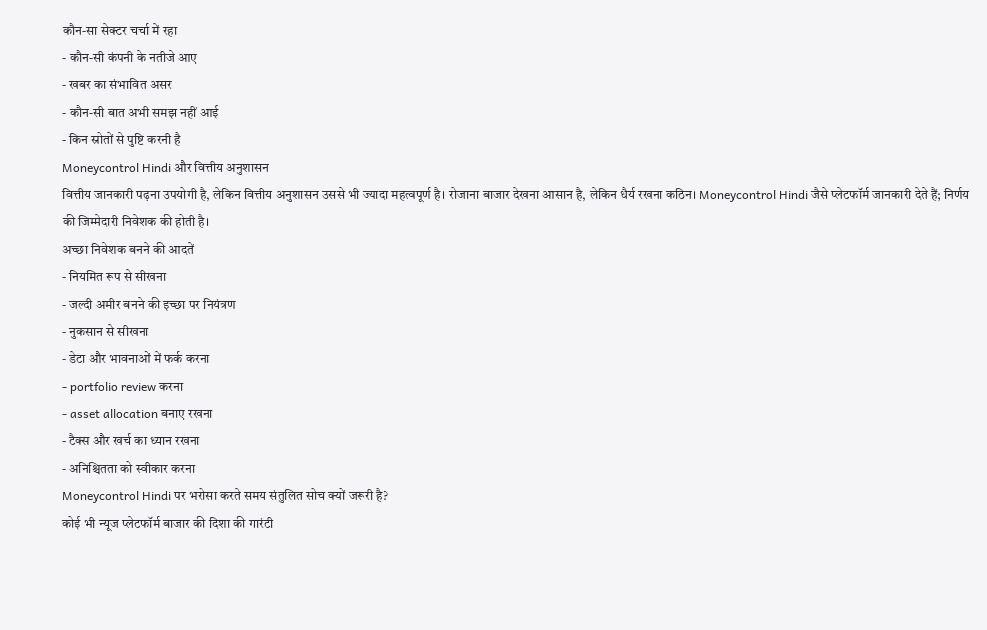कौन-सा सेक्टर चर्चा में रहा
- कौन-सी कंपनी के नतीजे आए
- खबर का संभावित असर
- कौन-सी बात अभी समझ नहीं आई
- किन स्रोतों से पुष्टि करनी है
Moneycontrol Hindi और वित्तीय अनुशासन
वित्तीय जानकारी पढ़ना उपयोगी है, लेकिन वित्तीय अनुशासन उससे भी ज्यादा महत्वपूर्ण है। रोजाना बाजार देखना आसान है, लेकिन धैर्य रखना कठिन। Moneycontrol Hindi जैसे प्लेटफॉर्म जानकारी देते हैं; निर्णय की जिम्मेदारी निवेशक की होती है।
अच्छा निवेशक बनने की आदतें
- नियमित रूप से सीखना
- जल्दी अमीर बनने की इच्छा पर नियंत्रण
- नुकसान से सीखना
- डेटा और भावनाओं में फर्क करना
- portfolio review करना
- asset allocation बनाए रखना
- टैक्स और खर्च का ध्यान रखना
- अनिश्चितता को स्वीकार करना
Moneycontrol Hindi पर भरोसा करते समय संतुलित सोच क्यों जरूरी है?
कोई भी न्यूज प्लेटफॉर्म बाजार की दिशा की गारंटी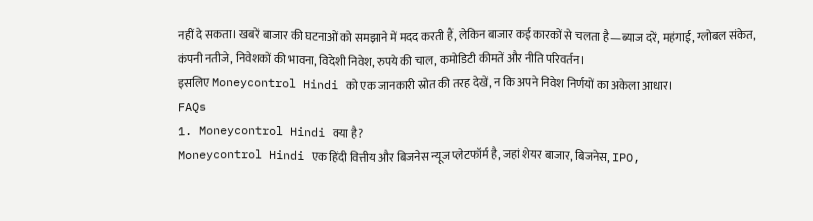नहीं दे सकता। खबरें बाजार की घटनाओं को समझाने में मदद करती हैं, लेकिन बाजार कई कारकों से चलता है—ब्याज दरें, महंगाई, ग्लोबल संकेत, कंपनी नतीजे, निवेशकों की भावना, विदेशी निवेश, रुपये की चाल, कमोडिटी कीमतें और नीति परिवर्तन।
इसलिए Moneycontrol Hindi को एक जानकारी स्रोत की तरह देखें, न कि अपने निवेश निर्णयों का अकेला आधार।
FAQs
1. Moneycontrol Hindi क्या है?
Moneycontrol Hindi एक हिंदी वित्तीय और बिजनेस न्यूज प्लेटफॉर्म है, जहां शेयर बाजार, बिजनेस, IPO,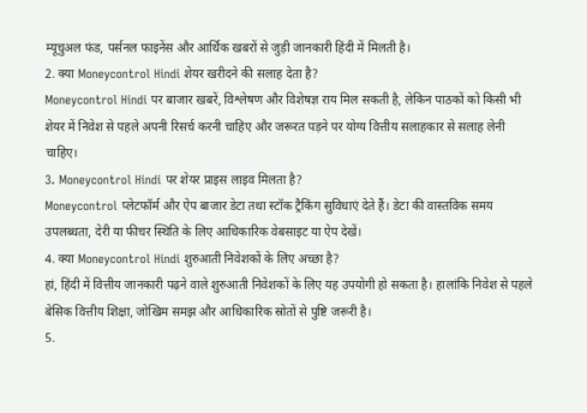म्यूचुअल फंड, पर्सनल फाइनेंस और आर्थिक खबरों से जुड़ी जानकारी हिंदी में मिलती है।
2. क्या Moneycontrol Hindi शेयर खरीदने की सलाह देता है?
Moneycontrol Hindi पर बाजार खबरें, विश्लेषण और विशेषज्ञ राय मिल सकती है, लेकिन पाठकों को किसी भी शेयर में निवेश से पहले अपनी रिसर्च करनी चाहिए और जरूरत पड़ने पर योग्य वित्तीय सलाहकार से सलाह लेनी चाहिए।
3. Moneycontrol Hindi पर शेयर प्राइस लाइव मिलता है?
Moneycontrol प्लेटफॉर्म और ऐप बाजार डेटा तथा स्टॉक ट्रैकिंग सुविधाएं देते हैं। डेटा की वास्तविक समय उपलब्धता, देरी या फीचर स्थिति के लिए आधिकारिक वेबसाइट या ऐप देखें।
4. क्या Moneycontrol Hindi शुरुआती निवेशकों के लिए अच्छा है?
हां, हिंदी में वित्तीय जानकारी पढ़ने वाले शुरुआती निवेशकों के लिए यह उपयोगी हो सकता है। हालांकि निवेश से पहले बेसिक वित्तीय शिक्षा, जोखिम समझ और आधिकारिक स्रोतों से पुष्टि जरूरी है।
5.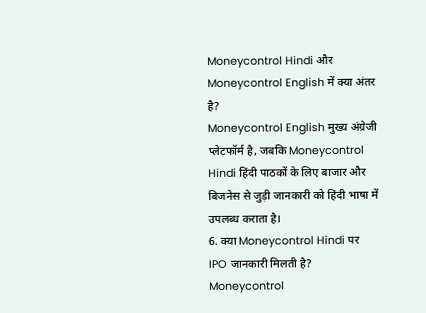Moneycontrol Hindi और Moneycontrol English में क्या अंतर है?
Moneycontrol English मुख्य अंग्रेजी प्लेटफॉर्म है, जबकि Moneycontrol Hindi हिंदी पाठकों के लिए बाजार और बिजनेस से जुड़ी जानकारी को हिंदी भाषा में उपलब्ध कराता है।
6. क्या Moneycontrol Hindi पर IPO जानकारी मिलती है?
Moneycontrol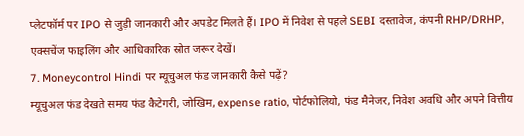प्लेटफॉर्म पर IPO से जुड़ी जानकारी और अपडेट मिलते हैं। IPO में निवेश से पहले SEBI दस्तावेज, कंपनी RHP/DRHP, एक्सचेंज फाइलिंग और आधिकारिक स्रोत जरूर देखें।
7. Moneycontrol Hindi पर म्यूचुअल फंड जानकारी कैसे पढ़ें?
म्यूचुअल फंड देखते समय फंड कैटेगरी, जोखिम, expense ratio, पोर्टफोलियो, फंड मैनेजर, निवेश अवधि और अपने वित्तीय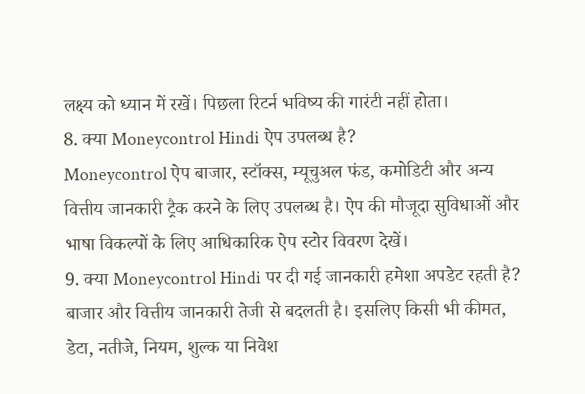लक्ष्य को ध्यान में रखें। पिछला रिटर्न भविष्य की गारंटी नहीं होता।
8. क्या Moneycontrol Hindi ऐप उपलब्ध है?
Moneycontrol ऐप बाजार, स्टॉक्स, म्यूचुअल फंड, कमोडिटी और अन्य वित्तीय जानकारी ट्रैक करने के लिए उपलब्ध है। ऐप की मौजूदा सुविधाओं और भाषा विकल्पों के लिए आधिकारिक ऐप स्टोर विवरण देखें।
9. क्या Moneycontrol Hindi पर दी गई जानकारी हमेशा अपडेट रहती है?
बाजार और वित्तीय जानकारी तेजी से बदलती है। इसलिए किसी भी कीमत, डेटा, नतीजे, नियम, शुल्क या निवेश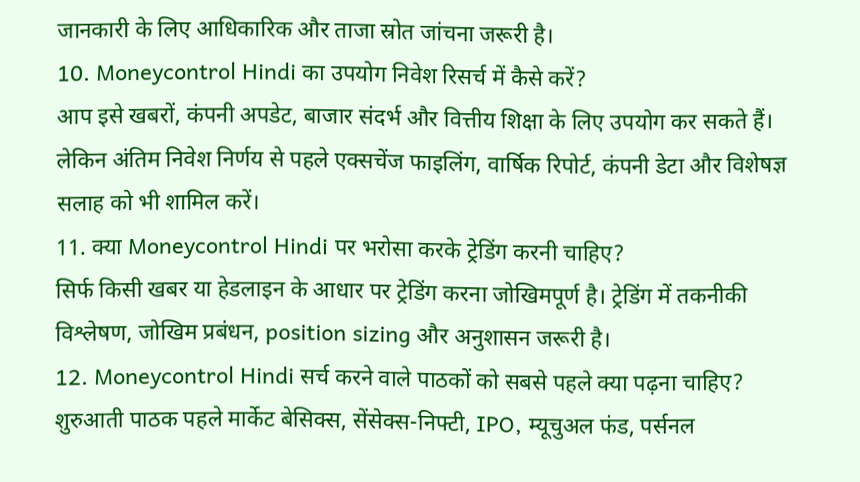जानकारी के लिए आधिकारिक और ताजा स्रोत जांचना जरूरी है।
10. Moneycontrol Hindi का उपयोग निवेश रिसर्च में कैसे करें?
आप इसे खबरों, कंपनी अपडेट, बाजार संदर्भ और वित्तीय शिक्षा के लिए उपयोग कर सकते हैं। लेकिन अंतिम निवेश निर्णय से पहले एक्सचेंज फाइलिंग, वार्षिक रिपोर्ट, कंपनी डेटा और विशेषज्ञ सलाह को भी शामिल करें।
11. क्या Moneycontrol Hindi पर भरोसा करके ट्रेडिंग करनी चाहिए?
सिर्फ किसी खबर या हेडलाइन के आधार पर ट्रेडिंग करना जोखिमपूर्ण है। ट्रेडिंग में तकनीकी विश्लेषण, जोखिम प्रबंधन, position sizing और अनुशासन जरूरी है।
12. Moneycontrol Hindi सर्च करने वाले पाठकों को सबसे पहले क्या पढ़ना चाहिए?
शुरुआती पाठक पहले मार्केट बेसिक्स, सेंसेक्स-निफ्टी, IPO, म्यूचुअल फंड, पर्सनल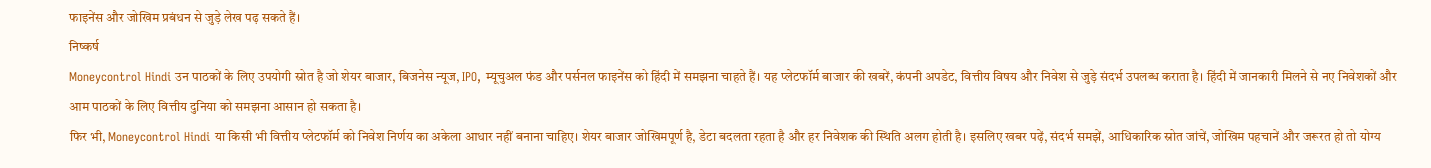फाइनेंस और जोखिम प्रबंधन से जुड़े लेख पढ़ सकते हैं।
निष्कर्ष
Moneycontrol Hindi उन पाठकों के लिए उपयोगी स्रोत है जो शेयर बाजार, बिजनेस न्यूज, IPO, म्यूचुअल फंड और पर्सनल फाइनेंस को हिंदी में समझना चाहते हैं। यह प्लेटफॉर्म बाजार की खबरें, कंपनी अपडेट, वित्तीय विषय और निवेश से जुड़े संदर्भ उपलब्ध कराता है। हिंदी में जानकारी मिलने से नए निवेशकों और आम पाठकों के लिए वित्तीय दुनिया को समझना आसान हो सकता है।
फिर भी, Moneycontrol Hindi या किसी भी वित्तीय प्लेटफॉर्म को निवेश निर्णय का अकेला आधार नहीं बनाना चाहिए। शेयर बाजार जोखिमपूर्ण है, डेटा बदलता रहता है और हर निवेशक की स्थिति अलग होती है। इसलिए खबर पढ़ें, संदर्भ समझें, आधिकारिक स्रोत जांचें, जोखिम पहचानें और जरूरत हो तो योग्य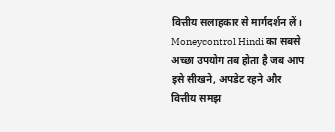वित्तीय सलाहकार से मार्गदर्शन लें।
Moneycontrol Hindi का सबसे अच्छा उपयोग तब होता है जब आप इसे सीखने, अपडेट रहने और वित्तीय समझ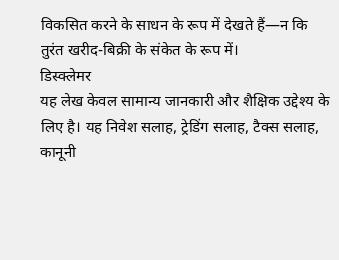विकसित करने के साधन के रूप में देखते हैं—न कि तुरंत खरीद-बिक्री के संकेत के रूप में।
डिस्क्लेमर
यह लेख केवल सामान्य जानकारी और शैक्षिक उद्देश्य के लिए है। यह निवेश सलाह, ट्रेडिंग सलाह, टैक्स सलाह, कानूनी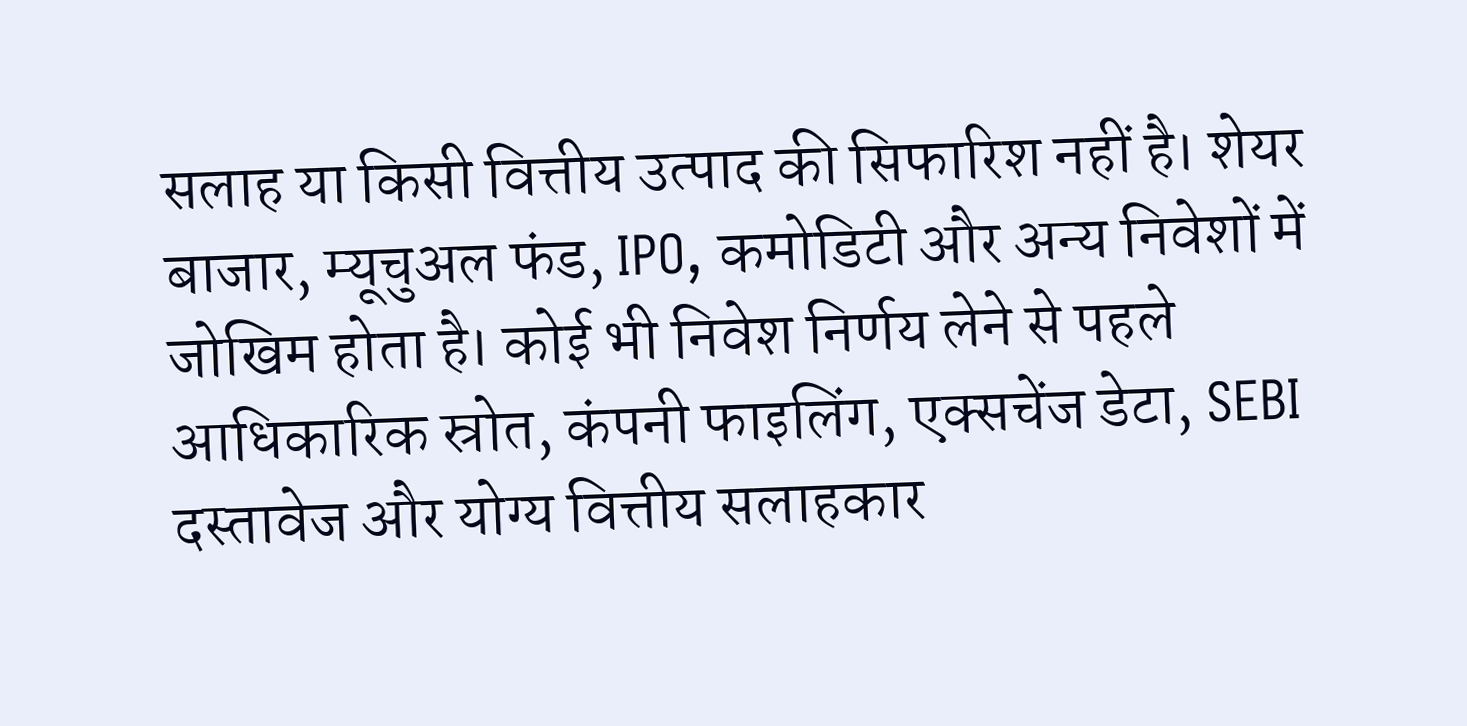सलाह या किसी वित्तीय उत्पाद की सिफारिश नहीं है। शेयर बाजार, म्यूचुअल फंड, IPO, कमोडिटी और अन्य निवेशों में जोखिम होता है। कोई भी निवेश निर्णय लेने से पहले आधिकारिक स्रोत, कंपनी फाइलिंग, एक्सचेंज डेटा, SEBI दस्तावेज और योग्य वित्तीय सलाहकार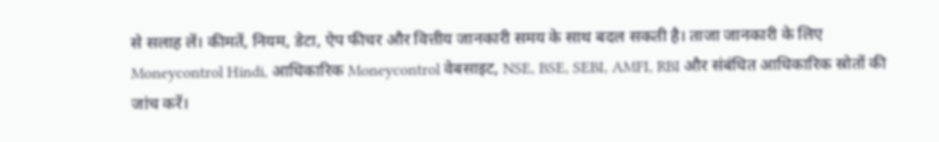से सलाह लें। कीमतें, नियम, डेटा, ऐप फीचर और वित्तीय जानकारी समय के साथ बदल सकती है। ताजा जानकारी के लिए Moneycontrol Hindi, आधिकारिक Moneycontrol वेबसाइट, NSE, BSE, SEBI, AMFI, RBI और संबंधित आधिकारिक स्रोतों की जांच करें।